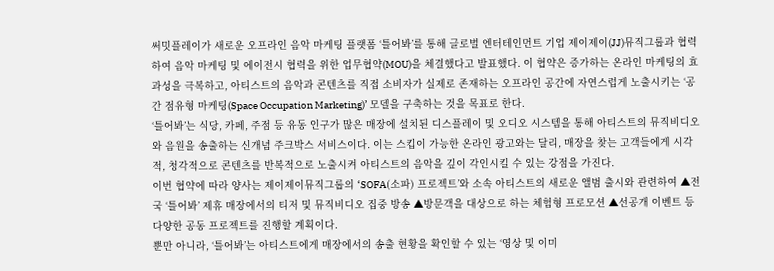써밋플레이가 새로운 오프라인 음악 마케팅 플랫폼 ‘틀어봐’를 통해 글로벌 엔터테인먼트 기업 제이제이(JJ)뮤직그룹과 협력하여 음악 마케팅 및 에이전시 협력을 위한 업무협약(MOU)을 체결했다고 발표했다. 이 협약은 증가하는 온라인 마케팅의 효과성을 극복하고, 아티스트의 음악과 콘텐츠를 직접 소비자가 실제로 존재하는 오프라인 공간에 자연스럽게 노출시키는 ‘공간 점유형 마케팅(Space Occupation Marketing)’ 모델을 구축하는 것을 목표로 한다.
‘틀어봐’는 식당, 카페, 주점 등 유동 인구가 많은 매장에 설치된 디스플레이 및 오디오 시스템을 통해 아티스트의 뮤직비디오와 음원을 송출하는 신개념 주크박스 서비스이다. 이는 스킵이 가능한 온라인 광고와는 달리, 매장을 찾는 고객들에게 시각적, 청각적으로 콘텐츠를 반복적으로 노출시켜 아티스트의 음악을 깊이 각인시킬 수 있는 강점을 가진다.
이번 협약에 따라 양사는 제이제이뮤직그룹의 ‘SOFA(소파) 프로젝트’와 소속 아티스트의 새로운 앨범 출시와 관련하여 ▲전국 ‘틀어봐’ 제휴 매장에서의 티저 및 뮤직비디오 집중 방송 ▲방문객을 대상으로 하는 체험형 프로모션 ▲선공개 이벤트 등 다양한 공동 프로젝트를 진행할 계획이다.
뿐만 아니라, ‘틀어봐’는 아티스트에게 매장에서의 송출 현황을 확인할 수 있는 ‘영상 및 이미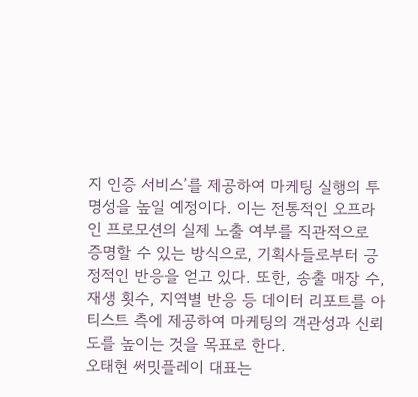지 인증 서비스’를 제공하여 마케팅 실행의 투명성을 높일 예정이다. 이는 전통적인 오프라인 프로모션의 실제 노출 여부를 직관적으로 증명할 수 있는 방식으로, 기획사들로부터 긍정적인 반응을 얻고 있다. 또한, 송출 매장 수, 재생 횟수, 지역별 반응 등 데이터 리포트를 아티스트 측에 제공하여 마케팅의 객관성과 신뢰도를 높이는 것을 목표로 한다.
오태현 써밋플레이 대표는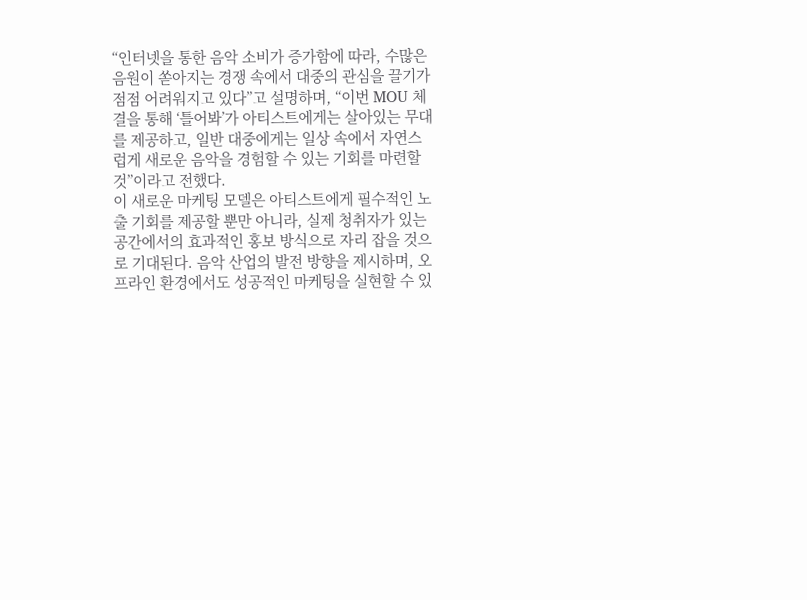“인터넷을 통한 음악 소비가 증가함에 따라, 수많은 음원이 쏟아지는 경쟁 속에서 대중의 관심을 끌기가 점점 어려워지고 있다”고 설명하며, “이번 MOU 체결을 통해 ‘틀어봐’가 아티스트에게는 살아있는 무대를 제공하고, 일반 대중에게는 일상 속에서 자연스럽게 새로운 음악을 경험할 수 있는 기회를 마련할 것”이라고 전했다.
이 새로운 마케팅 모델은 아티스트에게 필수적인 노출 기회를 제공할 뿐만 아니라, 실제 청취자가 있는 공간에서의 효과적인 홍보 방식으로 자리 잡을 것으로 기대된다. 음악 산업의 발전 방향을 제시하며, 오프라인 환경에서도 성공적인 마케팅을 실현할 수 있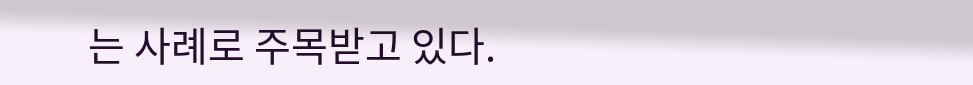는 사례로 주목받고 있다.